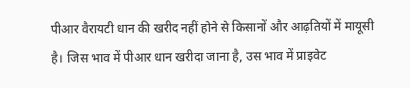पीआर वैरायटी धान की खरीद नहीं होने से किसानों और आढ़तियों में मायूसी है। जिस भाव में पीआर धान खरीदा जाना है, उस भाव में प्राइवेट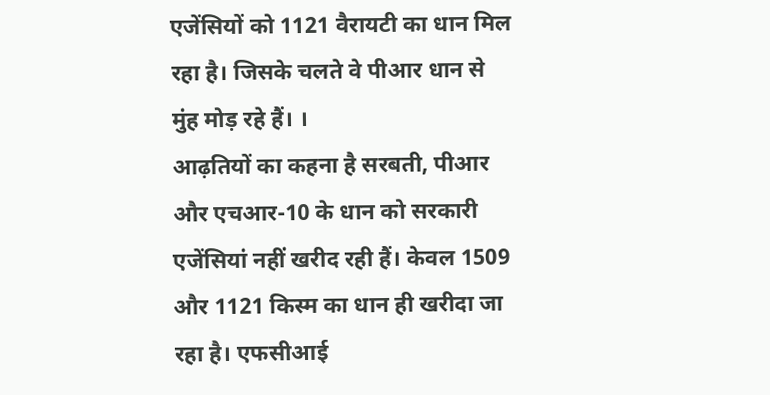एजेंसियों को 1121 वैरायटी का धान मिल रहा है। जिसके चलते वे पीआर धान से मुंह मोड़ रहे हैं। ।
आढ़तियों का कहना है सरबती, पीआर और एचआर-10 के धान को सरकारी एजेंसियां नहीं खरीद रही हैं। केवल 1509 और 1121 किस्म का धान ही खरीदा जा रहा है। एफसीआई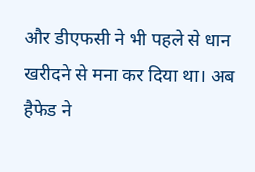और डीएफसी ने भी पहले से धान खरीदने से मना कर दिया था। अब हैफेड ने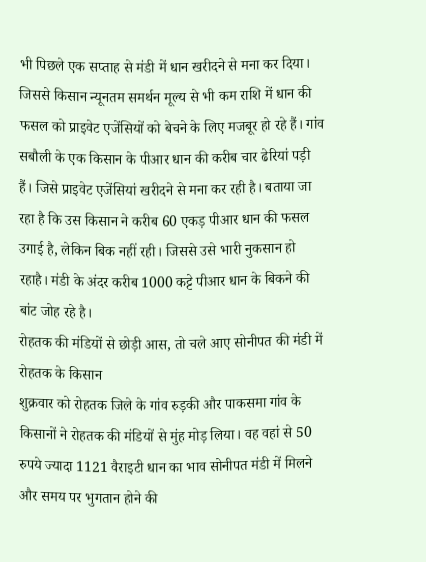भी पिछले एक सप्ताह से मंडी में धान खरीदने से मना कर दिया। जिससे किसान न्यूनतम समर्थन मूल्य से भी कम राशि में धान की फसल को प्राइवेट एजेंसियों को बेचने के लिए मजबूर हो रहे हैं। गांव सबौली के एक किसान के पीआर धान की करीब चार ढेरियां पड़ी हैं। जिसे प्राइवेट एजेंसियां खरीदने से मना कर रही है। बताया जा रहा है कि उस किसान ने करीब 60 एकड़ पीआर धान की फसल उगाई है, लेकिन बिक नहीं रही। जिससे उसे भारी नुकसान हो रहाहै। मंडी के अंदर करीब 1000 कट्टे पीआर धान के बिकने की बांट जोह रहे है।
रोहतक की मंडियों से छोड़ी आस, तो चले आए सोनीपत की मंडी में रोहतक के किसान
शुक्रवार को रोहतक जिले के गांव रुड़की और पाकसमा गांव के किसानों ने रोहतक की मंडियों से मुंह मोड़ लिया। वह वहां से 50 रुपये ज्यादा 1121 वैराइटी धान का भाव सोनीपत मंडी में मिलने और समय पर भुगतान होने की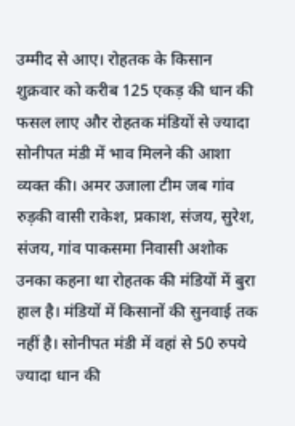उम्मीद से आए। रोहतक के किसान शुक्रवार को करीब 125 एकड़ की धान की फसल लाए और रोहतक मंडियों से ज्यादा सोनीपत मंडी में भाव मिलने की आशा व्यक्त की। अमर उजाला टीम जब गांव रुड़की वासी राकेश, प्रकाश, संजय, सुरेश, संजय, गांव पाकसमा निवासी अशोक उनका कहना था रोहतक की मंडियों में बुरा हाल है। मंडियों में किसानों की सुनवाई तक नहीं है। सोनीपत मंडी में वहां से 50 रुपये ज्यादा धान की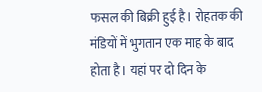फसल की बिक्री हुई है। रोहतक की मंडियों में भुगतान एक माह के बाद होता है। यहां पर दो दिन के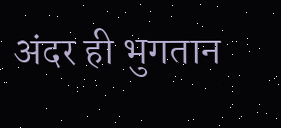अंदर ही भुगतान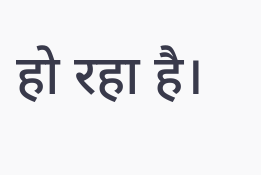हो रहा है।